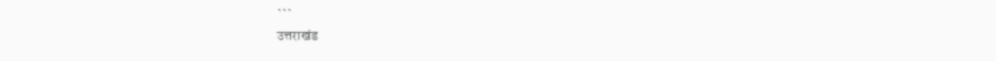```
उत्तराखंड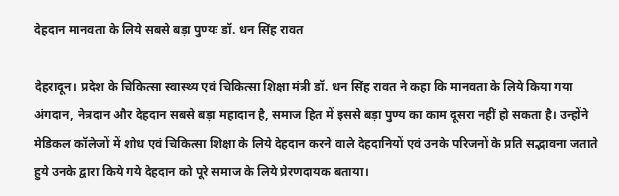देहदान मानवता के लिये सबसे बड़ा पुण्यः डॉ. धन सिंह रावत

देहरादून। प्रदेश के चिकित्सा स्वास्थ्य एवं चिकित्सा शिक्षा मंत्री डॉ. धन सिंह रावत ने कहा कि मानवता के लिये किया गया अंगदान, नेत्रदान और देहदान सबसे बड़ा महादान है, समाज हित में इससे बड़ा पुण्य का काम दूसरा नहीं हो सकता है। उन्होंने मेडिकल कॉलेजों में शोध एवं चिकित्सा शिक्षा के लिये देहदान करने वाले देहदानियों एवं उनके परिजनों के प्रति सद्भावना जताते हुये उनके द्वारा किये गये देहदान को पूरे समाज के लिये प्रेरणदायक बताया।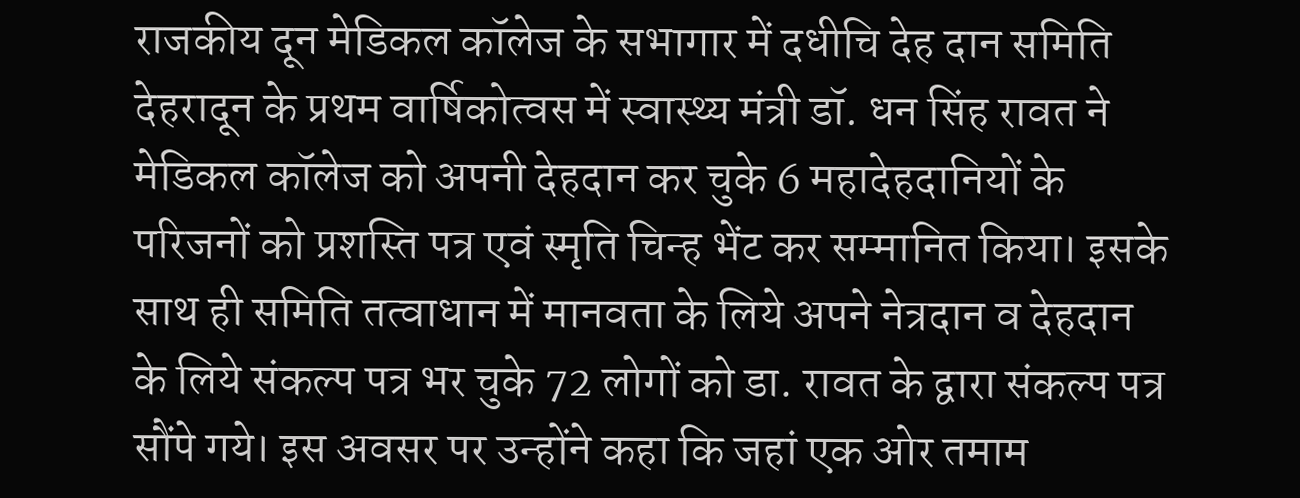राजकीय दून मेडिकल कॉलेज के सभागार में दधीचि देह दान समिति देहरादून के प्रथम वार्षिकोत्वस में स्वास्थ्य मंत्री डॉ. धन सिंह रावत ने मेडिकल कॉलेज को अपनी देहदान कर चुके 6 महादेहदानियों के परिजनों को प्रशस्ति पत्र एवं स्मृति चिन्ह भेंट कर सम्मानित किया। इसके साथ ही समिति तत्वाधान में मानवता के लिये अपने नेत्रदान व देहदान के लिये संकल्प पत्र भर चुके 72 लोगों को डा. रावत के द्वारा संकल्प पत्र सौंपे गये। इस अवसर पर उन्होंने कहा कि जहां एक ओर तमाम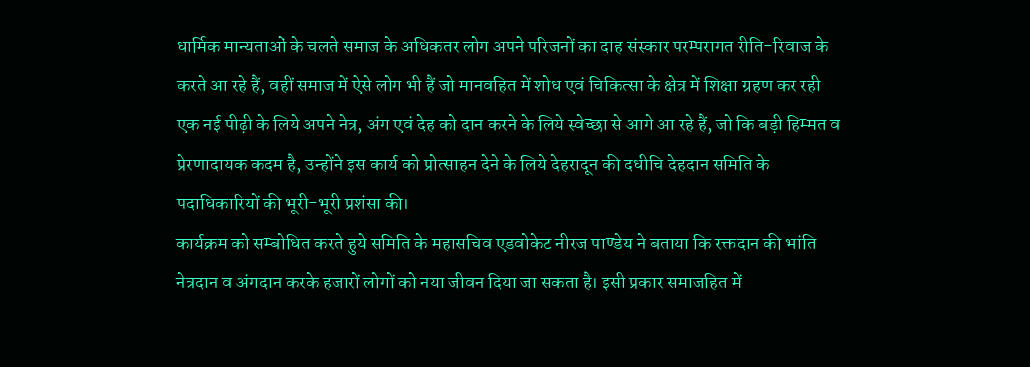धार्मिक मान्यताओं के चलते समाज के अधिकतर लोग अपने परिजनों का दाह संस्कार परम्परागत रीति-रिवाज के करते आ रहे हैं, वहीं समाज में ऐसे लोग भी हैं जो मानवहित में शोध एवं चिकित्सा के क्षेत्र में शिक्षा ग्रहण कर रही एक नई पीढ़ी के लिये अपने नेत्र, अंग एवं देह को दान करने के लिये स्वेच्छा से आगे आ रहे हैं, जो कि बड़ी हिम्मत व प्रेरणादायक कदम है, उन्होंने इस कार्य को प्रोत्साहन देने के लिये देहरादून की दधीचि देहदान समिति के पदाधिकारियों की भूरी-भूरी प्रशंसा की।
कार्यक्रम को सम्बोधित करते हुये समिति के महासचिव एडवोकेट नीरज पाण्डेय ने बताया कि रक्तदान की भांति नेत्रदान व अंगदान करके हजारों लोगों को नया जीवन दिया जा सकता है। इसी प्रकार समाजहित में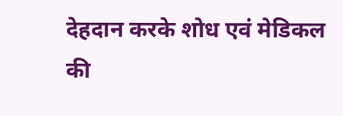देहदान करके शोध एवं मेडिकल की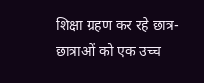शिक्षा ग्रहण कर रहे छात्र-छात्राओं को एक उच्च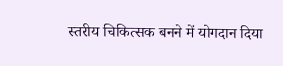स्तरीय चिकित्सक बनने में योगदान दिया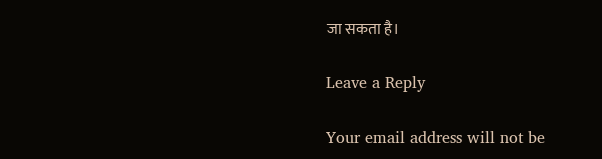जा सकता है।

Leave a Reply

Your email address will not be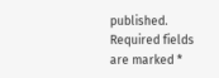published. Required fields are marked *